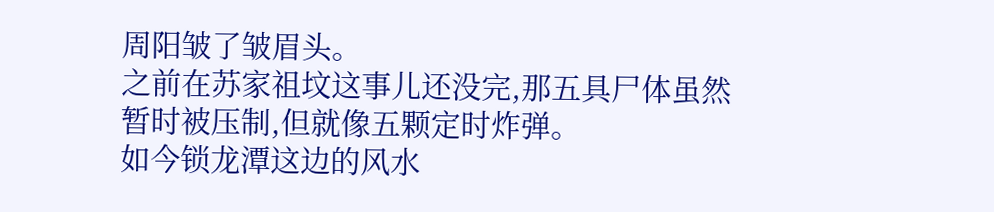周阳皱了皱眉头。
之前在苏家祖坟这事儿还没完,那五具尸体虽然暂时被压制,但就像五颗定时炸弹。
如今锁龙潭这边的风水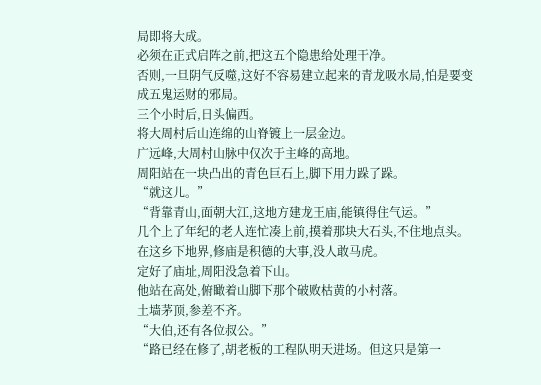局即将大成。
必须在正式启阵之前,把这五个隐患给处理干净。
否则,一旦阴气反噬,这好不容易建立起来的青龙吸水局,怕是要变成五鬼运财的邪局。
三个小时后,日头偏西。
将大周村后山连绵的山脊镀上一层金边。
广远峰,大周村山脉中仅次于主峰的高地。
周阳站在一块凸出的青色巨石上,脚下用力跺了跺。
“就这儿。”
“背靠青山,面朝大江,这地方建龙王庙,能镇得住气运。”
几个上了年纪的老人连忙凑上前,摸着那块大石头,不住地点头。
在这乡下地界,修庙是积德的大事,没人敢马虎。
定好了庙址,周阳没急着下山。
他站在高处,俯瞰着山脚下那个破败枯黄的小村落。
土墙茅顶,参差不齐。
“大伯,还有各位叔公。”
“路已经在修了,胡老板的工程队明天进场。但这只是第一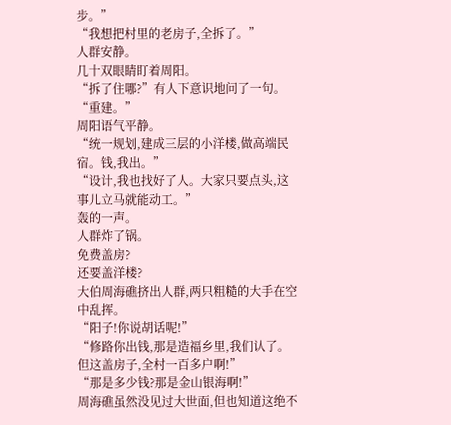步。”
“我想把村里的老房子,全拆了。”
人群安静。
几十双眼睛盯着周阳。
“拆了住哪?”有人下意识地问了一句。
“重建。”
周阳语气平静。
“统一规划,建成三层的小洋楼,做高端民宿。钱,我出。”
“设计,我也找好了人。大家只要点头,这事儿立马就能动工。”
轰的一声。
人群炸了锅。
免费盖房?
还要盖洋楼?
大伯周海礁挤出人群,两只粗糙的大手在空中乱挥。
“阳子!你说胡话呢!”
“修路你出钱,那是造福乡里,我们认了。但这盖房子,全村一百多户啊!”
“那是多少钱?那是金山银海啊!”
周海礁虽然没见过大世面,但也知道这绝不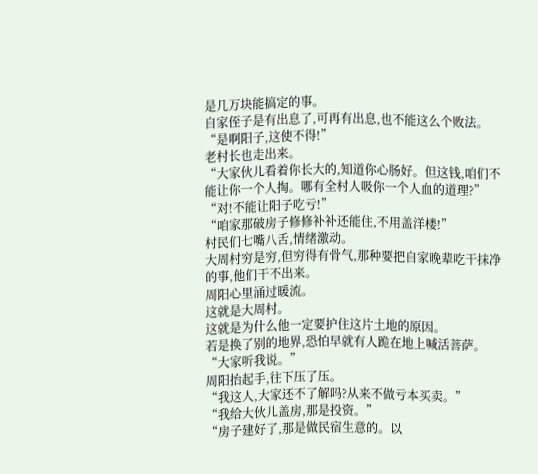是几万块能搞定的事。
自家侄子是有出息了,可再有出息,也不能这么个败法。
“是啊阳子,这使不得!”
老村长也走出来。
“大家伙儿看着你长大的,知道你心肠好。但这钱,咱们不能让你一个人掏。哪有全村人吸你一个人血的道理?”
“对!不能让阳子吃亏!”
“咱家那破房子修修补补还能住,不用盖洋楼!”
村民们七嘴八舌,情绪激动。
大周村穷是穷,但穷得有骨气,那种要把自家晚辈吃干抹净的事,他们干不出来。
周阳心里涌过暖流。
这就是大周村。
这就是为什么他一定要护住这片土地的原因。
若是换了别的地界,恐怕早就有人跪在地上喊活菩萨。
“大家听我说。”
周阳抬起手,往下压了压。
“我这人,大家还不了解吗?从来不做亏本买卖。”
“我给大伙儿盖房,那是投资。”
“房子建好了,那是做民宿生意的。以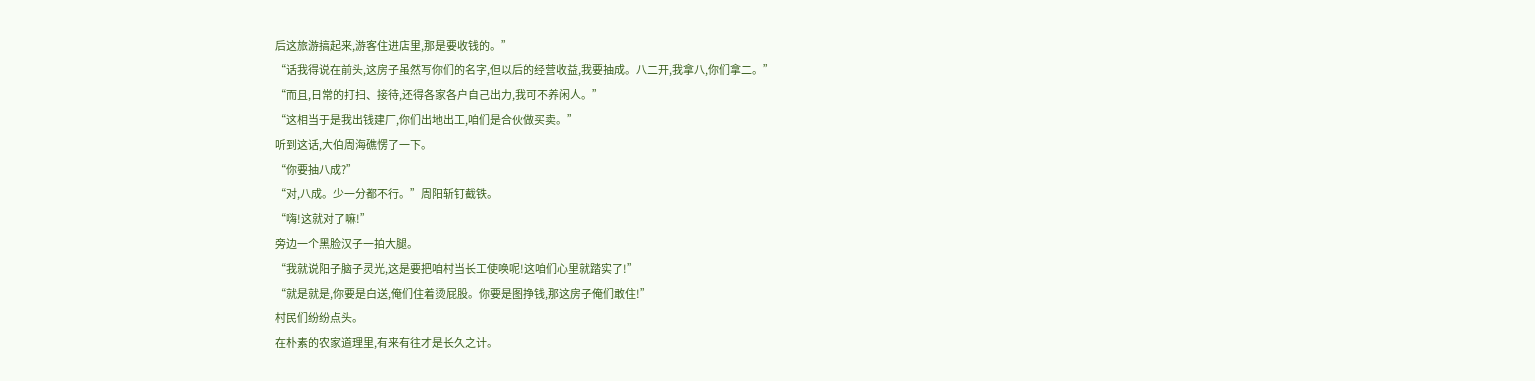后这旅游搞起来,游客住进店里,那是要收钱的。”
“话我得说在前头,这房子虽然写你们的名字,但以后的经营收益,我要抽成。八二开,我拿八,你们拿二。”
“而且,日常的打扫、接待,还得各家各户自己出力,我可不养闲人。”
“这相当于是我出钱建厂,你们出地出工,咱们是合伙做买卖。”
听到这话,大伯周海礁愣了一下。
“你要抽八成?”
“对,八成。少一分都不行。”周阳斩钉截铁。
“嗨!这就对了嘛!”
旁边一个黑脸汉子一拍大腿。
“我就说阳子脑子灵光,这是要把咱村当长工使唤呢!这咱们心里就踏实了!”
“就是就是,你要是白送,俺们住着烫屁股。你要是图挣钱,那这房子俺们敢住!”
村民们纷纷点头。
在朴素的农家道理里,有来有往才是长久之计。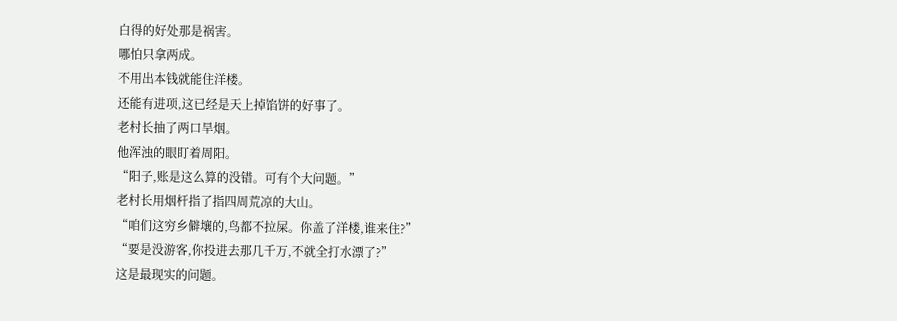白得的好处那是祸害。
哪怕只拿两成。
不用出本钱就能住洋楼。
还能有进项,这已经是天上掉馅饼的好事了。
老村长抽了两口旱烟。
他浑浊的眼盯着周阳。
“阳子,账是这么算的没错。可有个大问题。”
老村长用烟杆指了指四周荒凉的大山。
“咱们这穷乡僻壤的,鸟都不拉屎。你盖了洋楼,谁来住?”
“要是没游客,你投进去那几千万,不就全打水漂了?”
这是最现实的问题。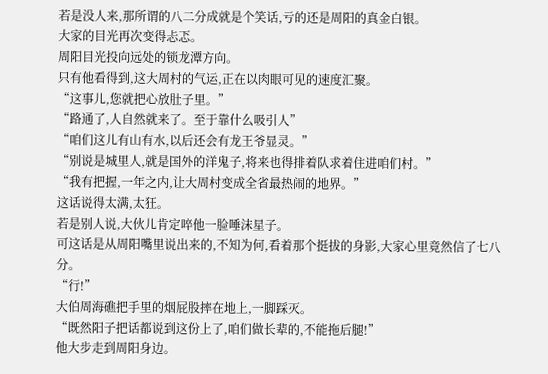若是没人来,那所谓的八二分成就是个笑话,亏的还是周阳的真金白银。
大家的目光再次变得忐忑。
周阳目光投向远处的锁龙潭方向。
只有他看得到,这大周村的气运,正在以肉眼可见的速度汇聚。
“这事儿,您就把心放肚子里。”
“路通了,人自然就来了。至于靠什么吸引人”
“咱们这儿有山有水,以后还会有龙王爷显灵。”
“别说是城里人,就是国外的洋鬼子,将来也得排着队求着住进咱们村。”
“我有把握,一年之内,让大周村变成全省最热闹的地界。”
这话说得太满,太狂。
若是别人说,大伙儿肯定啐他一脸唾沫星子。
可这话是从周阳嘴里说出来的,不知为何,看着那个挺拔的身影,大家心里竟然信了七八分。
“行!”
大伯周海礁把手里的烟屁股摔在地上,一脚踩灭。
“既然阳子把话都说到这份上了,咱们做长辈的,不能拖后腿!”
他大步走到周阳身边。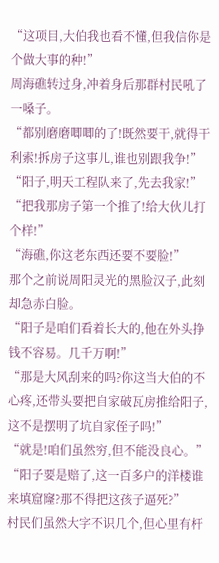“这项目,大伯我也看不懂,但我信你是个做大事的种!”
周海礁转过身,冲着身后那群村民吼了一嗓子。
“都别磨磨唧唧的了!既然要干,就得干利索!拆房子这事儿,谁也别跟我争!”
“阳子,明天工程队来了,先去我家!”
“把我那房子第一个推了!给大伙儿打个样!”
“海礁,你这老东西还要不要脸!”
那个之前说周阳灵光的黑脸汉子,此刻却急赤白脸。
“阳子是咱们看着长大的,他在外头挣钱不容易。几千万啊!”
“那是大风刮来的吗?你这当大伯的不心疼,还带头要把自家破瓦房推给阳子,这不是摆明了坑自家侄子吗!”
“就是!咱们虽然穷,但不能没良心。”
“阳子要是赔了,这一百多户的洋楼谁来填窟窿?那不得把这孩子逼死?”
村民们虽然大字不识几个,但心里有杆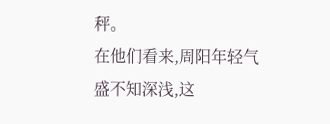秤。
在他们看来,周阳年轻气盛不知深浅,这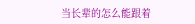当长辈的怎么能跟着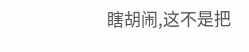瞎胡闹,这不是把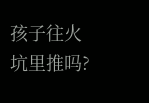孩子往火坑里推吗?